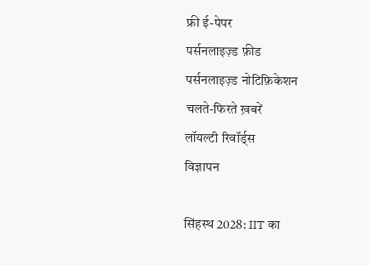फ्री ई-पेपर
पर्सनलाइज़्ड फ़ीड
पर्सनलाइज़्ड नोटिफ़िकेशन
चलते-फिरते ख़बरें
लॉयल्टी रिवॉर्ड्स
विज्ञापन

सिंहस्थ 2028: IIT का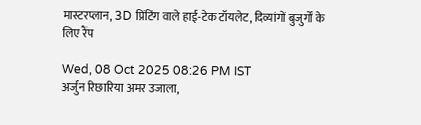मास्टरप्लान, 3D प्रिंटिंग वाले हाई-टेक टॉयलेट, दिव्यांगों बुजुर्गों के लिए रैंप

Wed, 08 Oct 2025 08:26 PM IST
अर्जुन रिछारिया अमर उजाला,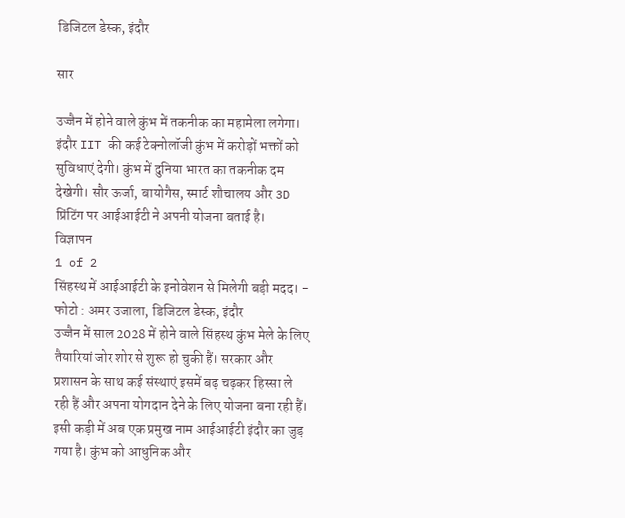डिजिटल डेस्क, इंदौर

सार

उज्जैन में होने वाले कुंभ में तकनीक का महामेला लगेगा। इंदौर IIT की कई टेक्नोलॉजी कुंभ में करोड़ों भक्तों को सुविधाएं देगी। कुंभ में दुनिया भारत का तकनीक दम देखेगी। सौर ऊर्जा, बायोगैस, स्मार्ट शौचालय और 3D प्रिंटिंग पर आईआईटी ने अपनी योजना बताई है।
विज्ञापन
1 of 2
सिंहस्थ में आईआईटी के इनोवेशन से मिलेगी बड़ी मदद। - फोटो : अमर उजाला, डिजिटल डेस्क, इंदौर
उज्जैन में साल 2028 में होने वाले सिंहस्थ कुंभ मेले के लिए तैयारियां जोर शोर से शुरू हो चुकी हैं। सरकार और प्रशासन के साथ कई संस्थाएं इसमें बढ़ चढ़कर हिस्सा ले रही हैं और अपना योगदान देने के लिए योजना बना रही हैं। इसी कड़ी में अब एक प्रमुख नाम आईआईटी इंदौर का जुड़ गया है। कुंभ को आधुनिक और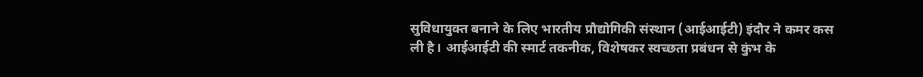सुविधायुक्त बनाने के लिए भारतीय प्रौद्योगिकी संस्थान (आईआईटी) इंदौर ने कमर कस ली है। आईआईटी की स्मार्ट तकनीक, विशेषकर स्वच्छता प्रबंधन से कुंभ के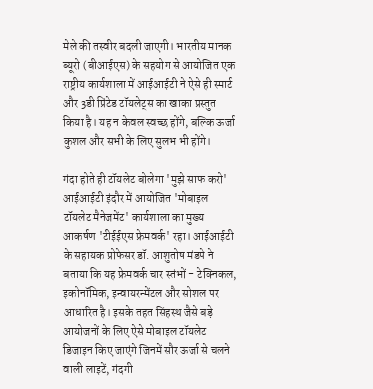मेले की तस्वीर बदली जाएगी। भारतीय मानक ब्यूरो (बीआईएस) के सहयोग से आयोजित एक राष्ट्रीय कार्यशाला में आईआईटी ने ऐसे ही स्मार्ट और 3डी प्रिंटेड टॉयलेट्स का खाका प्रस्तुत किया है। यह न केवल स्वच्छ होंगे, बल्कि ऊर्जा कुशल और सभी के लिए सुलभ भी होंगे।

गंदा होते ही टॉयलेट बोलेगा 'मुझे साफ करो'
आईआईटी इंदौर में आयोजित 'मोबाइल टॉयलेट मैनेजमेंट' कार्यशाला का मुख्य आकर्षण 'टीईईएस फ्रेमवर्क' रहा। आईआईटी के सहायक प्रोफेसर डॉ. आशुतोष मंडपे ने बताया कि यह फ्रेमवर्क चार स्तंभों - टेक्निकल, इकोनॉमिक, इन्वायरन्मेंटल और सोशल पर आधारित है। इसके तहत सिंहस्थ जैसे बड़े आयोजनों के लिए ऐसे मोबाइल टॉयलेट डिजाइन किए जाएंगे जिनमें सौर ऊर्जा से चलने वाली लाइटें, गंदगी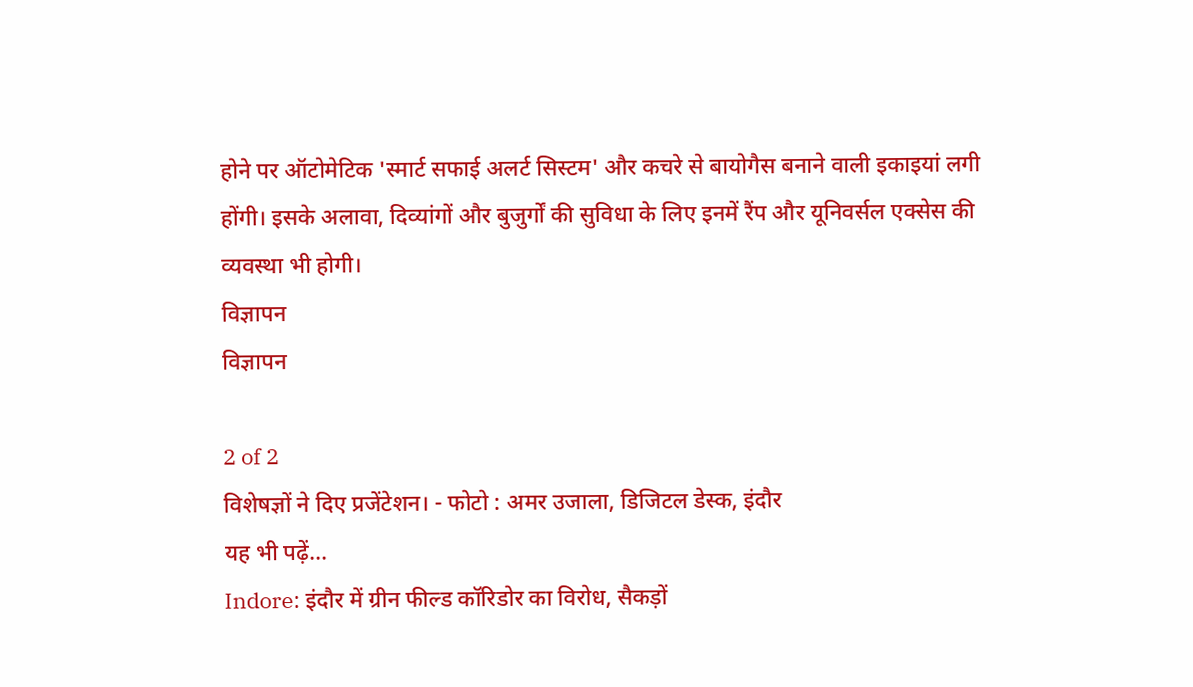होने पर ऑटोमेटिक 'स्मार्ट सफाई अलर्ट सिस्टम' और कचरे से बायोगैस बनाने वाली इकाइयां लगी होंगी। इसके अलावा, दिव्यांगों और बुजुर्गों की सुविधा के लिए इनमें रैंप और यूनिवर्सल एक्सेस की व्यवस्था भी होगी।
विज्ञापन
विज्ञापन

2 of 2
विशेषज्ञों ने दिए प्रजेंटेशन। - फोटो : अमर उजाला, डिजिटल डेस्क, इंदौर
यह भी पढ़ें...
Indore: इंदौर में ग्रीन फील्ड कॉरिडोर का विरोध, सैकड़ों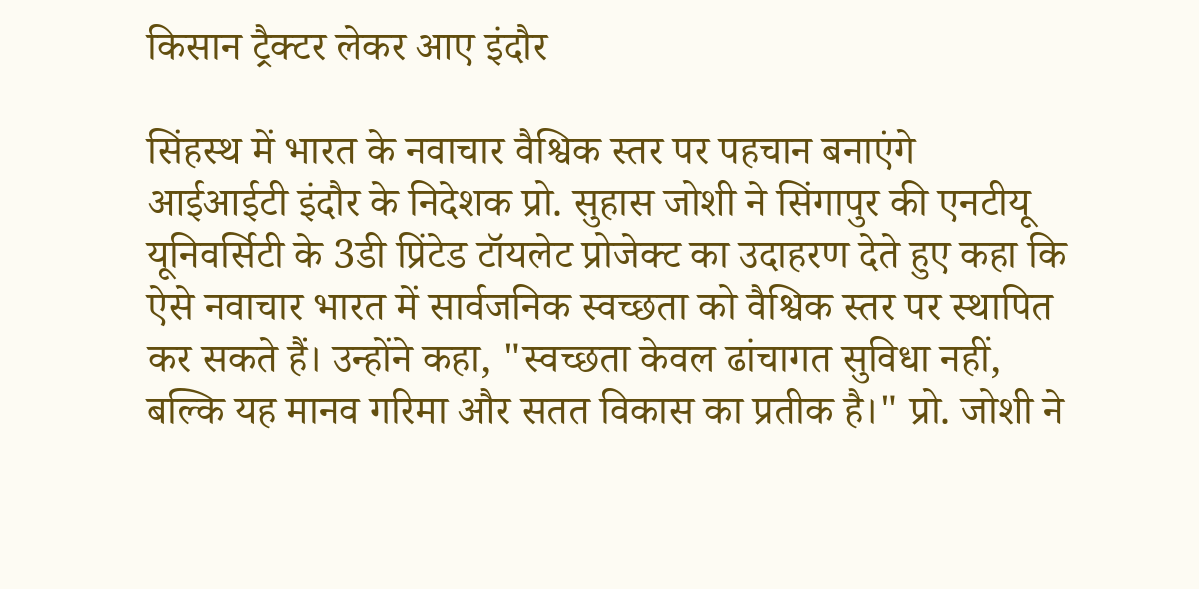किसान ट्रैक्टर लेकर आए इंदौर

सिंहस्थ में भारत के नवाचार वैश्विक स्तर पर पहचान बनाएंगे
आईआईटी इंदौर के निदेशक प्रो. सुहास जोशी ने सिंगापुर की एनटीयू यूनिवर्सिटी के 3डी प्रिंटेड टॉयलेट प्रोजेक्ट का उदाहरण देते हुए कहा कि ऐसे नवाचार भारत में सार्वजनिक स्वच्छता को वैश्विक स्तर पर स्थापित कर सकते हैं। उन्होंने कहा, "स्वच्छता केवल ढांचागत सुविधा नहीं, बल्कि यह मानव गरिमा और सतत विकास का प्रतीक है।" प्रो. जोशी ने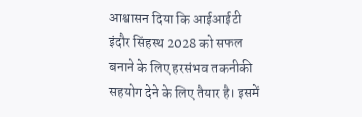आश्वासन दिया कि आईआईटी इंदौर सिंहस्थ 2028 को सफल बनाने के लिए हरसंभव तकनीकी सहयोग देने के लिए तैयार है। इसमें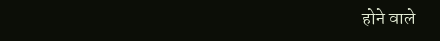होने वाले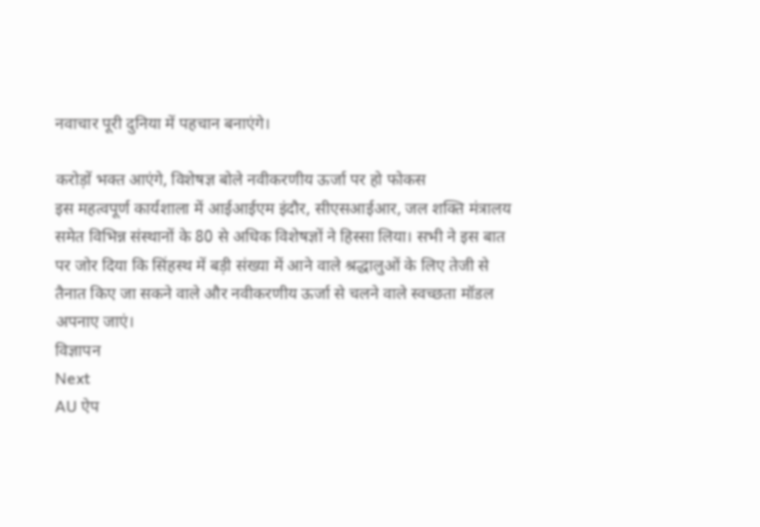नवाचार पूरी दुनिया में पहचान बनाएंगे।

करोड़ों भक्त आएंगे, विशेषज्ञ बोले नवीकरणीय ऊर्जा पर हो फोकस
इस महत्वपूर्ण कार्यशाला में आईआईएम इंदौर, सीएसआईआर, जल शक्ति मंत्रालय समेत विभिन्न संस्थानों के 80 से अधिक विशेषज्ञों ने हिस्सा लिया। सभी ने इस बात पर जोर दिया कि सिंहस्थ में बड़ी संख्या में आने वाले श्रद्धालुओं के लिए तेजी से तैनात किए जा सकने वाले और नवीकरणीय ऊर्जा से चलने वाले स्वच्छता मॉडल अपनाए जाएं।
विज्ञापन
Next
AU ऐप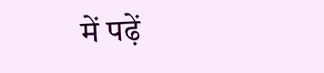में पढ़ें